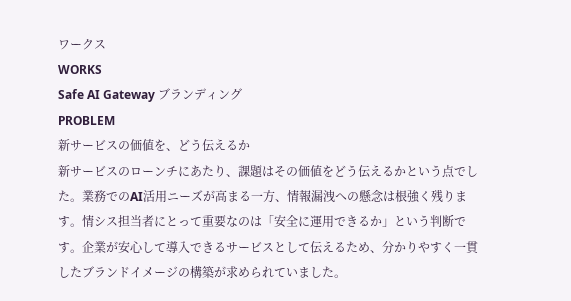ワークス
WORKS
Safe AI Gateway ブランディング
PROBLEM
新サービスの価値を、どう伝えるか
新サービスのローンチにあたり、課題はその価値をどう伝えるかという点でした。業務でのAI活用ニーズが高まる一方、情報漏洩への懸念は根強く残ります。情シス担当者にとって重要なのは「安全に運用できるか」という判断です。企業が安心して導入できるサービスとして伝えるため、分かりやすく一貫したブランドイメージの構築が求められていました。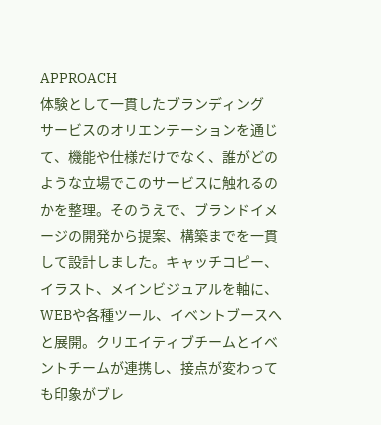APPROACH
体験として一貫したブランディング
サービスのオリエンテーションを通じて、機能や仕様だけでなく、誰がどのような立場でこのサービスに触れるのかを整理。そのうえで、ブランドイメージの開発から提案、構築までを一貫して設計しました。キャッチコピー、イラスト、メインビジュアルを軸に、WEBや各種ツール、イベントブースへと展開。クリエイティブチームとイベントチームが連携し、接点が変わっても印象がブレ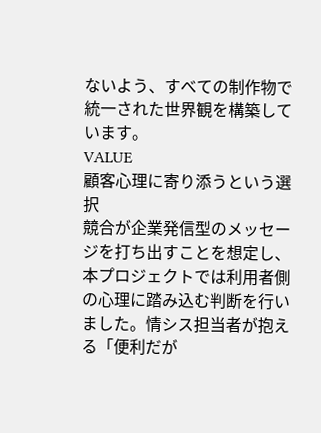ないよう、すべての制作物で統一された世界観を構築しています。
VALUE
顧客心理に寄り添うという選択
競合が企業発信型のメッセージを打ち出すことを想定し、本プロジェクトでは利用者側の心理に踏み込む判断を行いました。情シス担当者が抱える「便利だが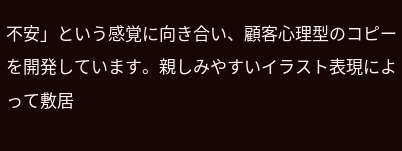不安」という感覚に向き合い、顧客心理型のコピーを開発しています。親しみやすいイラスト表現によって敷居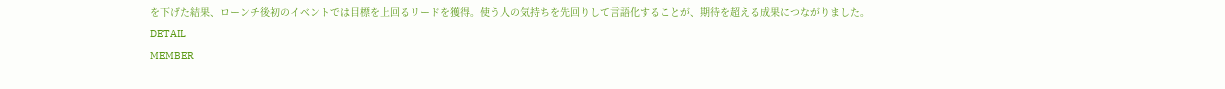を下げた結果、ローンチ後初のイベントでは目標を上回るリードを獲得。使う人の気持ちを先回りして言語化することが、期待を超える成果につながりました。
DETAIL
MEMBER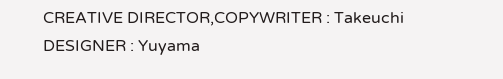CREATIVE DIRECTOR,COPYWRITER : Takeuchi
DESIGNER : Yuyama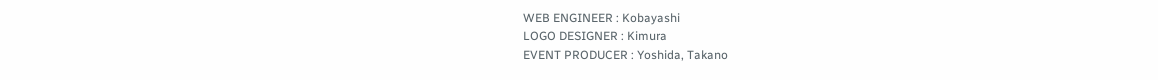WEB ENGINEER : Kobayashi
LOGO DESIGNER : Kimura
EVENT PRODUCER : Yoshida, Takano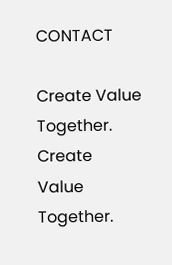CONTACT

Create Value
Together.
Create
Value
Together.